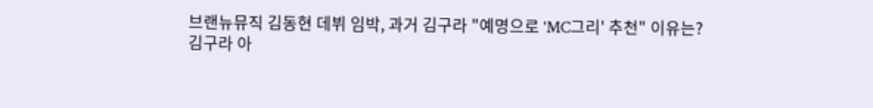브랜뉴뮤직 김동현 데뷔 임박, 과거 김구라 "예명으로 'MC그리' 추천" 이유는?
김구라 아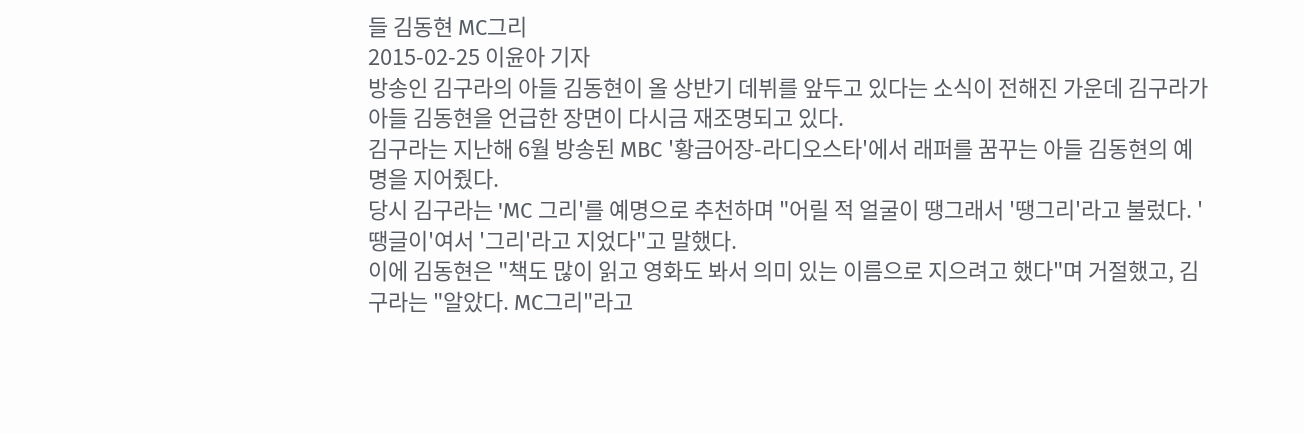들 김동현 MC그리
2015-02-25 이윤아 기자
방송인 김구라의 아들 김동현이 올 상반기 데뷔를 앞두고 있다는 소식이 전해진 가운데 김구라가 아들 김동현을 언급한 장면이 다시금 재조명되고 있다.
김구라는 지난해 6월 방송된 MBC '황금어장-라디오스타'에서 래퍼를 꿈꾸는 아들 김동현의 예명을 지어줬다.
당시 김구라는 'MC 그리'를 예명으로 추천하며 "어릴 적 얼굴이 땡그래서 '땡그리'라고 불렀다. '땡글이'여서 '그리'라고 지었다"고 말했다.
이에 김동현은 "책도 많이 읽고 영화도 봐서 의미 있는 이름으로 지으려고 했다"며 거절했고, 김구라는 "알았다. MC그리"라고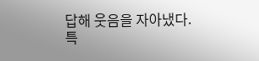답해 웃음을 자아냈다.
특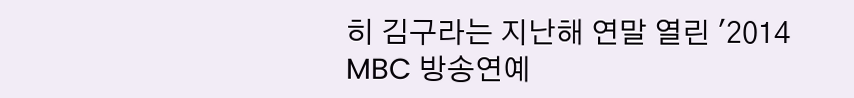히 김구라는 지난해 연말 열린 '2014 MBC 방송연예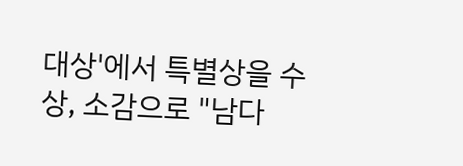대상'에서 특별상을 수상, 소감으로 "남다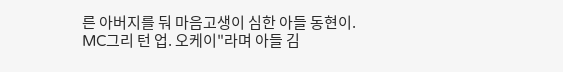른 아버지를 둬 마음고생이 심한 아들 동현이. MC그리 턴 업. 오케이"라며 아들 김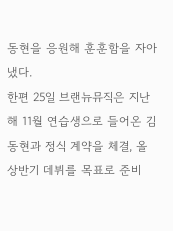동현을 응원해 훈훈함을 자아냈다.
한편 25일 브랜뉴뮤직은 지난해 11월 연습생으로 들어온 김동현과 정식 계약을 체결, 올 상반기 데뷔를 목표로 준비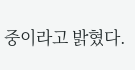중이라고 밝혔다.